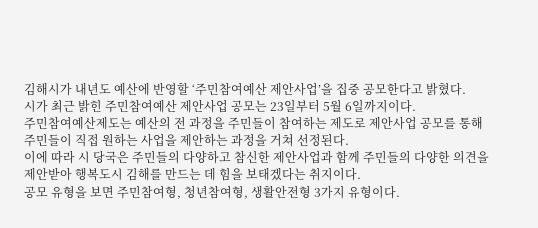김해시가 내년도 예산에 반영할 ‘주민참여예산 제안사업’을 집중 공모한다고 밝혔다.
시가 최근 밝힌 주민참여예산 제안사업 공모는 23일부터 5월 6일까지이다.
주민참여예산제도는 예산의 전 과정을 주민들이 참여하는 제도로 제안사업 공모를 통해 주민들이 직접 원하는 사업을 제안하는 과정을 거쳐 선정된다.
이에 따라 시 당국은 주민들의 다양하고 참신한 제안사업과 함께 주민들의 다양한 의견을 제안받아 행복도시 김해를 만드는 데 힘을 보태겠다는 취지이다.
공모 유형을 보면 주민참여형, 청년참여형, 생활안전형 3가지 유형이다.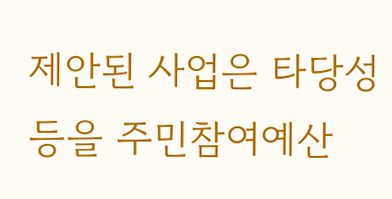제안된 사업은 타당성 등을 주민참여예산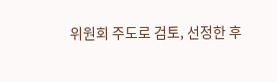위원회 주도로 검토, 선정한 후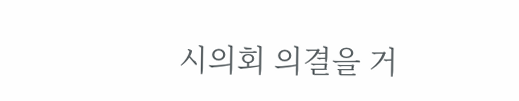시의회 의결을 거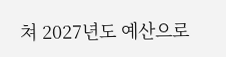쳐 2027년도 예산으로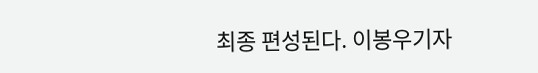최종 편성된다. 이봉우기자